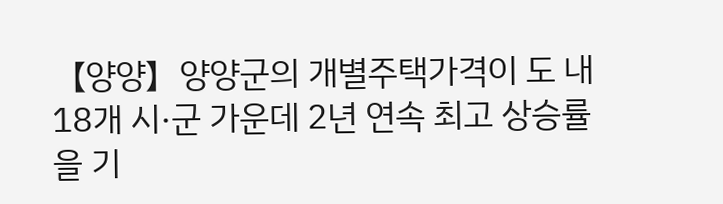【양양】양양군의 개별주택가격이 도 내 18개 시·군 가운데 2년 연속 최고 상승률을 기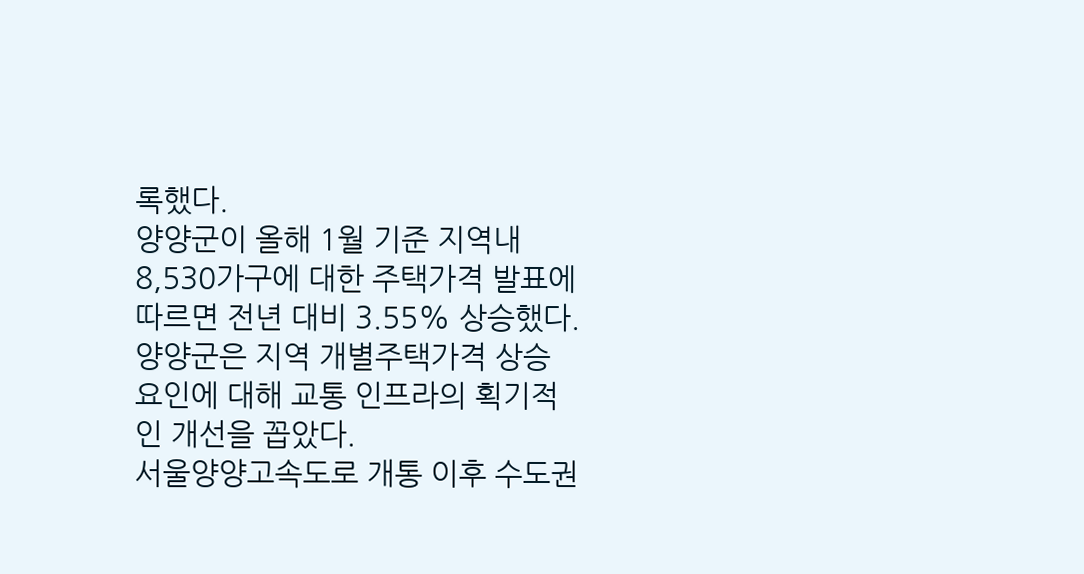록했다.
양양군이 올해 1월 기준 지역내 8,530가구에 대한 주택가격 발표에 따르면 전년 대비 3.55% 상승했다.
양양군은 지역 개별주택가격 상승 요인에 대해 교통 인프라의 획기적인 개선을 꼽았다.
서울양양고속도로 개통 이후 수도권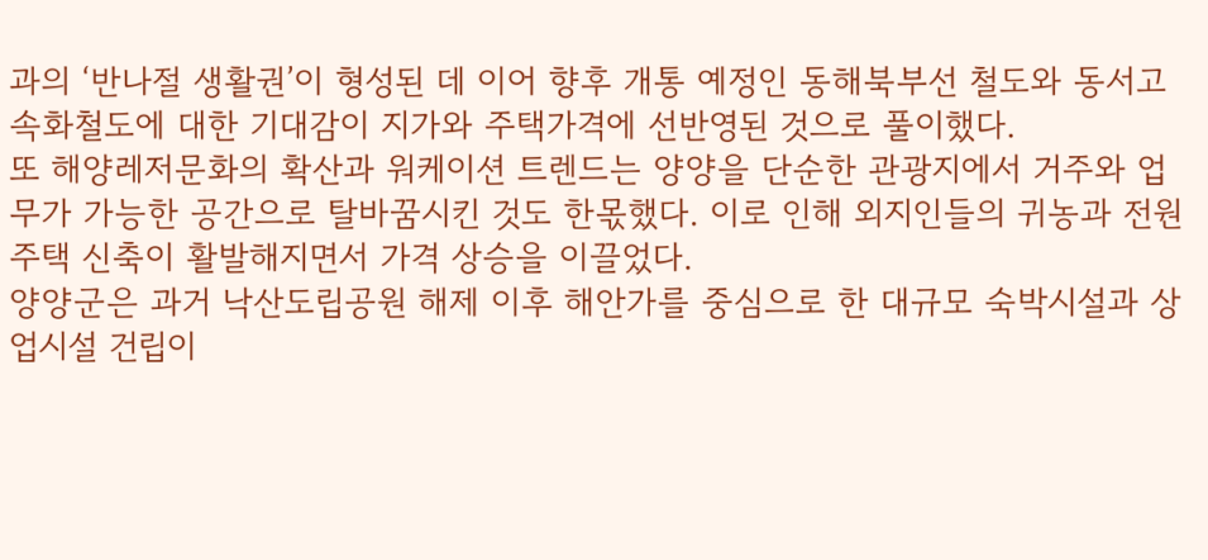과의 ‘반나절 생활권’이 형성된 데 이어 향후 개통 예정인 동해북부선 철도와 동서고속화철도에 대한 기대감이 지가와 주택가격에 선반영된 것으로 풀이했다.
또 해양레저문화의 확산과 워케이션 트렌드는 양양을 단순한 관광지에서 거주와 업무가 가능한 공간으로 탈바꿈시킨 것도 한몫했다. 이로 인해 외지인들의 귀농과 전원주택 신축이 활발해지면서 가격 상승을 이끌었다.
양양군은 과거 낙산도립공원 해제 이후 해안가를 중심으로 한 대규모 숙박시설과 상업시설 건립이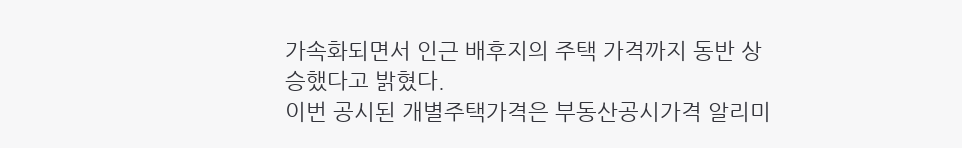가속화되면서 인근 배후지의 주택 가격까지 동반 상승했다고 밝혔다.
이번 공시된 개별주택가격은 부동산공시가격 알리미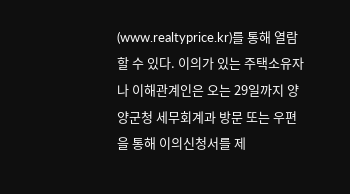(www.realtyprice.kr)를 통해 열람할 수 있다. 이의가 있는 주택소유자나 이해관계인은 오는 29일까지 양양군청 세무회계과 방문 또는 우편을 통해 이의신청서를 제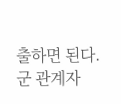출하면 된다.
군 관계자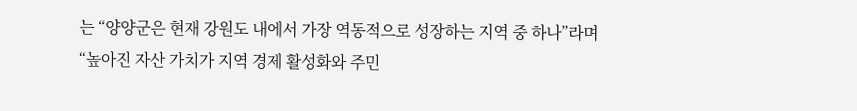는 “양양군은 현재 강원도 내에서 가장 역동적으로 성장하는 지역 중 하나”라며 “높아진 자산 가치가 지역 경제 활성화와 주민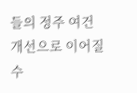들의 정주 여건 개선으로 이어질 수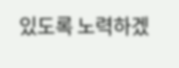있도록 노력하겠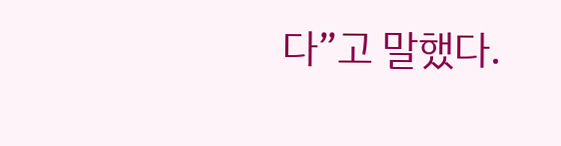다”고 말했다.